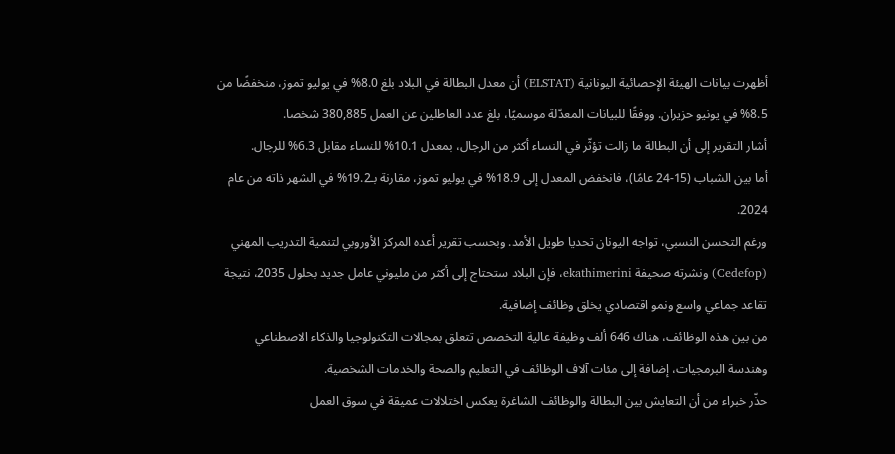أظهرت بيانات الهيئة الإحصائية اليونانية (ELSTAT) أن معدل البطالة في البلاد بلغ 8.0% في يوليو تموز، منخفضًا من 8.5% في يونيو حزيران. ووفقًا للبيانات المعدّلة موسميًا، بلغ عدد العاطلين عن العمل 380,885 شخصا.
أشار التقرير إلى أن البطالة ما زالت تؤثّر في النساء أكثر من الرجال، بمعدل 10.1% للنساء مقابل 6.3% للرجال.
أما بين الشباب (15-24 عامًا)، فانخفض المعدل إلى 18.9% في يوليو تموز، مقارنة بـ19.2% في الشهر ذاته من عام 2024.
ورغم التحسن النسبي، تواجه اليونان تحديا طويل الأمد. وبحسب تقرير أعده المركز الأوروبي لتنمية التدريب المهني (Cedefop) ونشرته صحيفة ekathimerini، فإن البلاد ستحتاج إلى أكثر من مليوني عامل جديد بحلول 2035، نتيجة تقاعد جماعي واسع ونمو اقتصادي يخلق وظائف إضافية.
من بين هذه الوظائف، هناك 646 ألف وظيفة عالية التخصص تتعلق بمجالات التكنولوجيا والذكاء الاصطناعي وهندسة البرمجيات، إضافة إلى مئات آلاف الوظائف في التعليم والصحة والخدمات الشخصية.
حذّر خبراء من أن التعايش بين البطالة والوظائف الشاغرة يعكس اختلالات عميقة في سوق العمل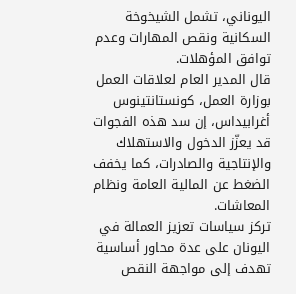اليوناني، تشمل الشيخوخة السكانية ونقص المهارات وعدم توافق المؤهلات.
قال المدير العام لعلاقات العمل بوزارة العمل، كونستانتينوس أغرابيداس، إن سد هذه الفجوات قد يعزّز الدخول والاستهلاك والإنتاجية والصادرات، كما يخفف الضغط عن المالية العامة ونظام المعاشات.
تركز سياسات تعزيز العمالة في اليونان على عدة محاور أساسية تهدف إلى مواجهة النقص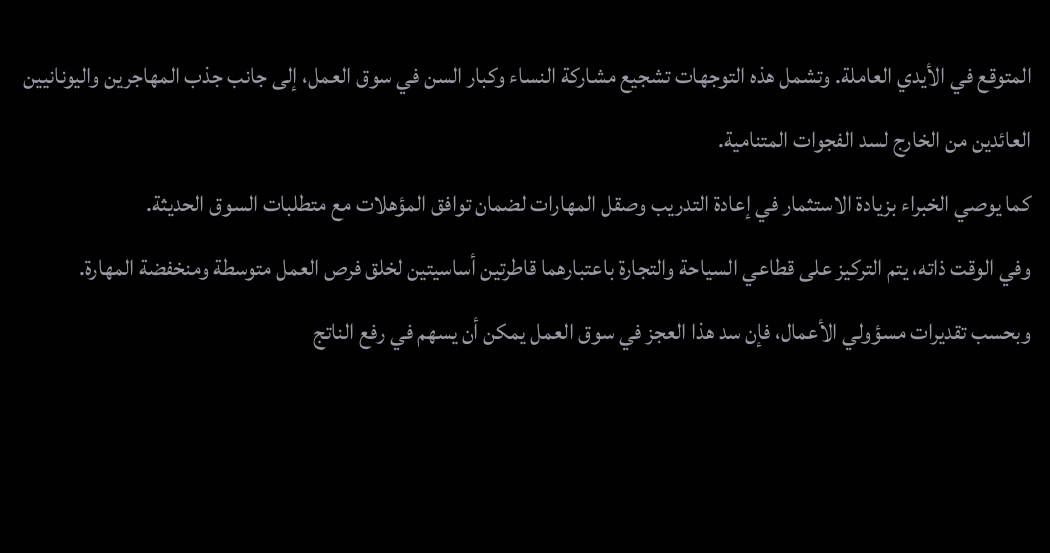المتوقع في الأيدي العاملة. وتشمل هذه التوجهات تشجيع مشاركة النساء وكبار السن في سوق العمل، إلى جانب جذب المهاجرين واليونانيين العائدين من الخارج لسد الفجوات المتنامية.
كما يوصي الخبراء بزيادة الاستثمار في إعادة التدريب وصقل المهارات لضمان توافق المؤهلات مع متطلبات السوق الحديثة.
وفي الوقت ذاته، يتم التركيز على قطاعي السياحة والتجارة باعتبارهما قاطرتين أساسيتين لخلق فرص العمل متوسطة ومنخفضة المهارة.
وبحسب تقديرات مسؤولي الأعمال، فإن سد هذا العجز في سوق العمل يمكن أن يسهم في رفع الناتج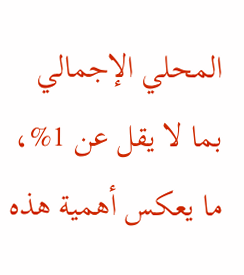المحلي الإجمالي بما لا يقل عن 1%، ما يعكس أهمية هذه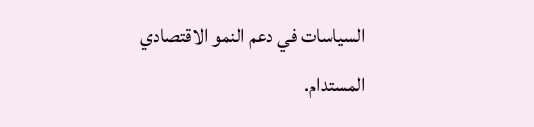السياسات في دعم النمو الاقتصادي المستدام.